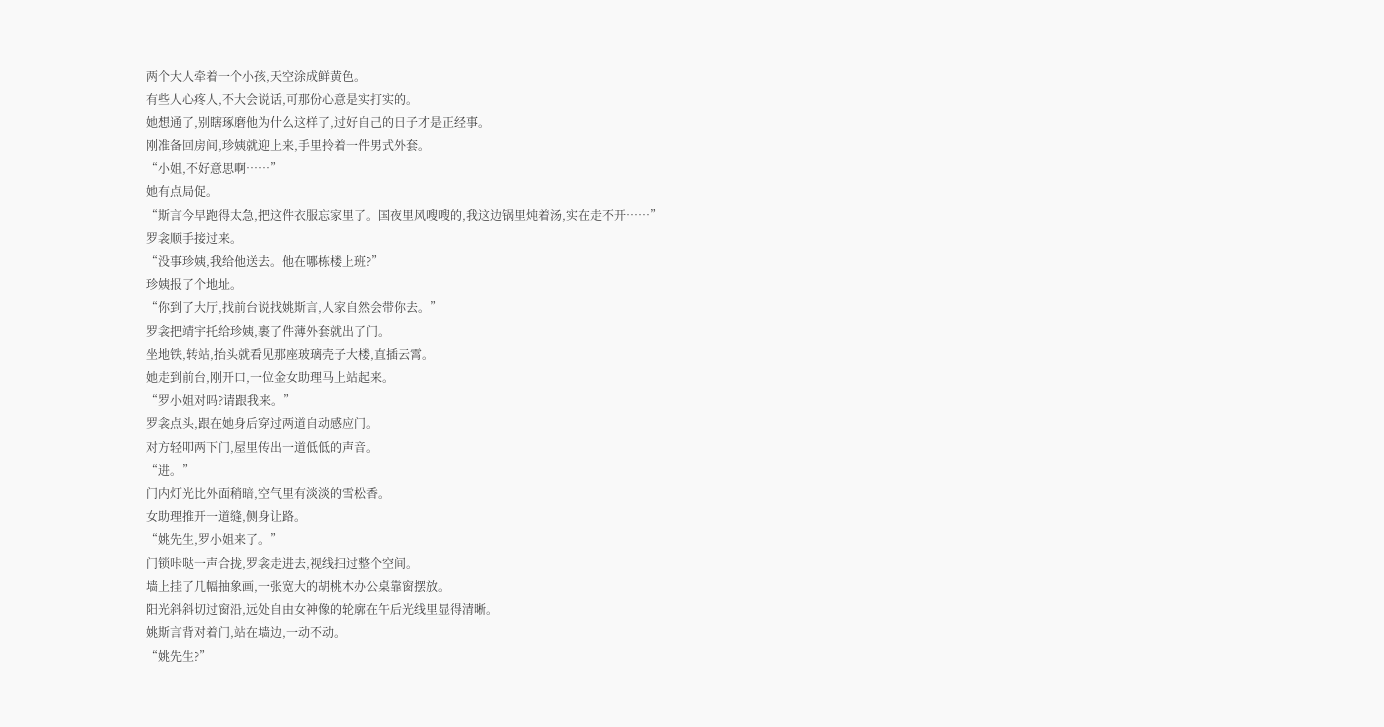两个大人牵着一个小孩,天空涂成鲜黄色。
有些人心疼人,不大会说话,可那份心意是实打实的。
她想通了,别瞎琢磨他为什么这样了,过好自己的日子才是正经事。
刚准备回房间,珍姨就迎上来,手里拎着一件男式外套。
“小姐,不好意思啊……”
她有点局促。
“斯言今早跑得太急,把这件衣服忘家里了。国夜里风嗖嗖的,我这边锅里炖着汤,实在走不开……”
罗衾顺手接过来。
“没事珍姨,我给他送去。他在哪栋楼上班?”
珍姨报了个地址。
“你到了大厅,找前台说找姚斯言,人家自然会带你去。”
罗衾把靖宇托给珍姨,裹了件薄外套就出了门。
坐地铁,转站,抬头就看见那座玻璃壳子大楼,直插云霄。
她走到前台,刚开口,一位金女助理马上站起来。
“罗小姐对吗?请跟我来。”
罗衾点头,跟在她身后穿过两道自动感应门。
对方轻叩两下门,屋里传出一道低低的声音。
“进。”
门内灯光比外面稍暗,空气里有淡淡的雪松香。
女助理推开一道缝,侧身让路。
“姚先生,罗小姐来了。”
门锁咔哒一声合拢,罗衾走进去,视线扫过整个空间。
墙上挂了几幅抽象画,一张宽大的胡桃木办公桌靠窗摆放。
阳光斜斜切过窗沿,远处自由女神像的轮廓在午后光线里显得清晰。
姚斯言背对着门,站在墙边,一动不动。
“姚先生?”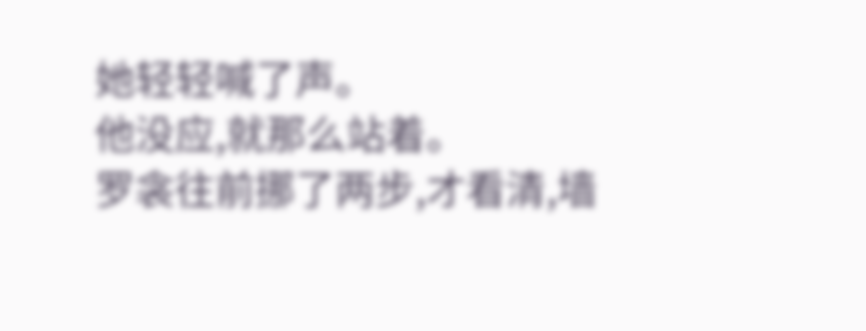她轻轻喊了声。
他没应,就那么站着。
罗衾往前挪了两步,才看清,墙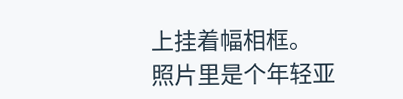上挂着幅相框。
照片里是个年轻亚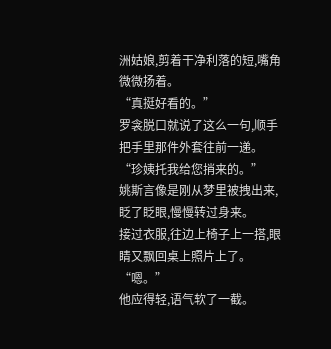洲姑娘,剪着干净利落的短,嘴角微微扬着。
“真挺好看的。”
罗衾脱口就说了这么一句,顺手把手里那件外套往前一递。
“珍姨托我给您捎来的。”
姚斯言像是刚从梦里被拽出来,眨了眨眼,慢慢转过身来。
接过衣服,往边上椅子上一搭,眼睛又飘回桌上照片上了。
“嗯。”
他应得轻,语气软了一截。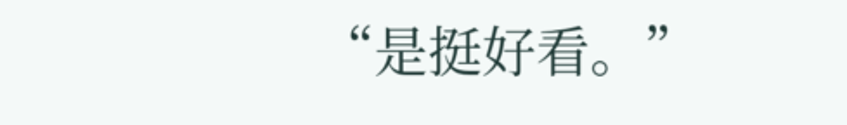“是挺好看。”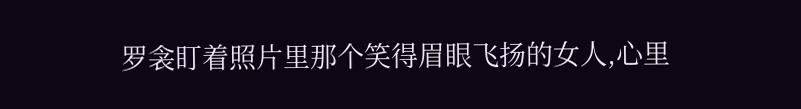罗衾盯着照片里那个笑得眉眼飞扬的女人,心里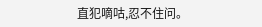直犯嘀咕,忍不住问。